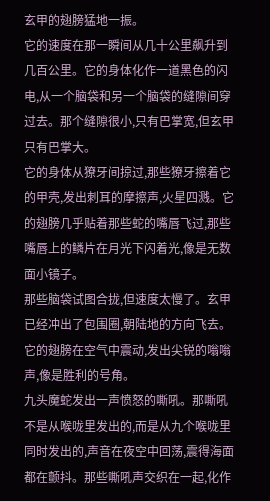玄甲的翅膀猛地一振。
它的速度在那一瞬间从几十公里飙升到几百公里。它的身体化作一道黑色的闪电,从一个脑袋和另一个脑袋的缝隙间穿过去。那个缝隙很小,只有巴掌宽,但玄甲只有巴掌大。
它的身体从獠牙间掠过,那些獠牙擦着它的甲壳,发出刺耳的摩擦声,火星四溅。它的翅膀几乎贴着那些蛇的嘴唇飞过,那些嘴唇上的鳞片在月光下闪着光,像是无数面小镜子。
那些脑袋试图合拢,但速度太慢了。玄甲已经冲出了包围圈,朝陆地的方向飞去。它的翅膀在空气中震动,发出尖锐的嗡嗡声,像是胜利的号角。
九头魔蛇发出一声愤怒的嘶吼。那嘶吼不是从喉咙里发出的,而是从九个喉咙里同时发出的,声音在夜空中回荡,震得海面都在颤抖。那些嘶吼声交织在一起,化作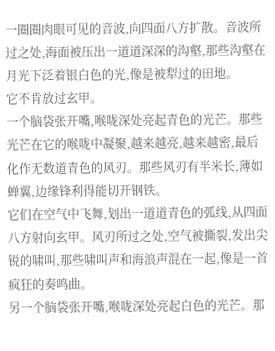一圈圈肉眼可见的音波,向四面八方扩散。音波所过之处,海面被压出一道道深深的沟壑,那些沟壑在月光下泛着银白色的光,像是被犁过的田地。
它不肯放过玄甲。
一个脑袋张开嘴,喉咙深处亮起青色的光芒。那些光芒在它的喉咙中凝聚,越来越亮,越来越密,最后化作无数道青色的风刃。那些风刃有半米长,薄如蝉翼,边缘锋利得能切开钢铁。
它们在空气中飞舞,划出一道道青色的弧线,从四面八方射向玄甲。风刃所过之处,空气被撕裂,发出尖锐的啸叫,那些啸叫声和海浪声混在一起,像是一首疯狂的奏鸣曲。
另一个脑袋张开嘴,喉咙深处亮起白色的光芒。那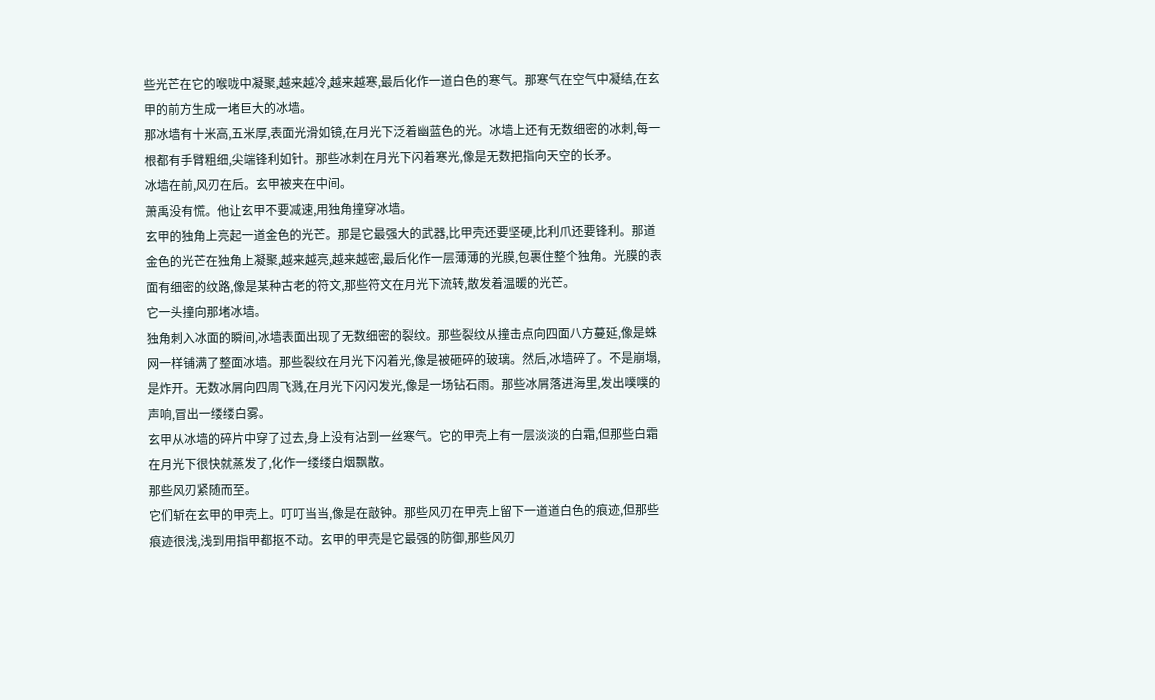些光芒在它的喉咙中凝聚,越来越冷,越来越寒,最后化作一道白色的寒气。那寒气在空气中凝结,在玄甲的前方生成一堵巨大的冰墙。
那冰墙有十米高,五米厚,表面光滑如镜,在月光下泛着幽蓝色的光。冰墙上还有无数细密的冰刺,每一根都有手臂粗细,尖端锋利如针。那些冰刺在月光下闪着寒光,像是无数把指向天空的长矛。
冰墙在前,风刃在后。玄甲被夹在中间。
萧禹没有慌。他让玄甲不要减速,用独角撞穿冰墙。
玄甲的独角上亮起一道金色的光芒。那是它最强大的武器,比甲壳还要坚硬,比利爪还要锋利。那道金色的光芒在独角上凝聚,越来越亮,越来越密,最后化作一层薄薄的光膜,包裹住整个独角。光膜的表面有细密的纹路,像是某种古老的符文,那些符文在月光下流转,散发着温暖的光芒。
它一头撞向那堵冰墙。
独角刺入冰面的瞬间,冰墙表面出现了无数细密的裂纹。那些裂纹从撞击点向四面八方蔓延,像是蛛网一样铺满了整面冰墙。那些裂纹在月光下闪着光,像是被砸碎的玻璃。然后,冰墙碎了。不是崩塌,是炸开。无数冰屑向四周飞溅,在月光下闪闪发光,像是一场钻石雨。那些冰屑落进海里,发出噗噗的声响,冒出一缕缕白雾。
玄甲从冰墙的碎片中穿了过去,身上没有沾到一丝寒气。它的甲壳上有一层淡淡的白霜,但那些白霜在月光下很快就蒸发了,化作一缕缕白烟飘散。
那些风刃紧随而至。
它们斩在玄甲的甲壳上。叮叮当当,像是在敲钟。那些风刃在甲壳上留下一道道白色的痕迹,但那些痕迹很浅,浅到用指甲都抠不动。玄甲的甲壳是它最强的防御,那些风刃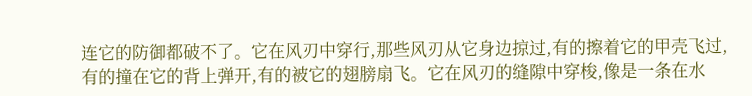连它的防御都破不了。它在风刃中穿行,那些风刃从它身边掠过,有的擦着它的甲壳飞过,有的撞在它的背上弹开,有的被它的翅膀扇飞。它在风刃的缝隙中穿梭,像是一条在水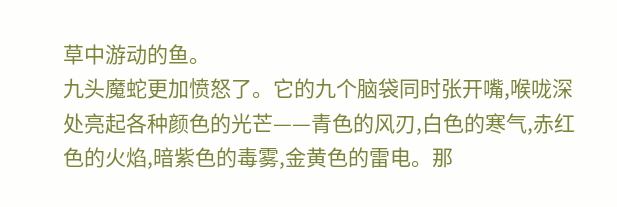草中游动的鱼。
九头魔蛇更加愤怒了。它的九个脑袋同时张开嘴,喉咙深处亮起各种颜色的光芒——青色的风刃,白色的寒气,赤红色的火焰,暗紫色的毒雾,金黄色的雷电。那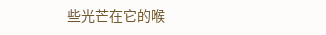些光芒在它的喉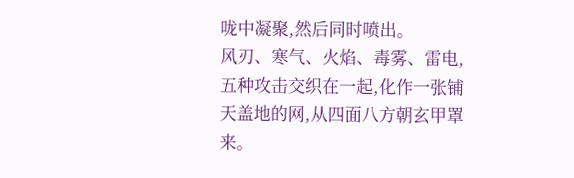咙中凝聚,然后同时喷出。
风刃、寒气、火焰、毒雾、雷电,五种攻击交织在一起,化作一张铺天盖地的网,从四面八方朝玄甲罩来。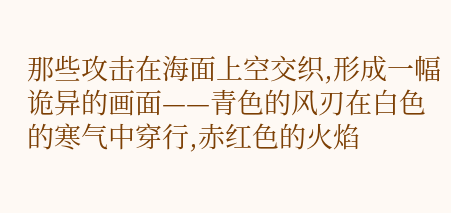那些攻击在海面上空交织,形成一幅诡异的画面——青色的风刃在白色的寒气中穿行,赤红色的火焰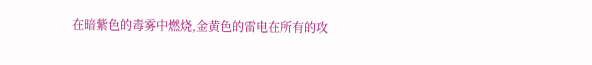在暗紫色的毒雾中燃烧,金黄色的雷电在所有的攻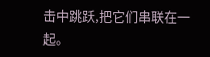击中跳跃,把它们串联在一起。